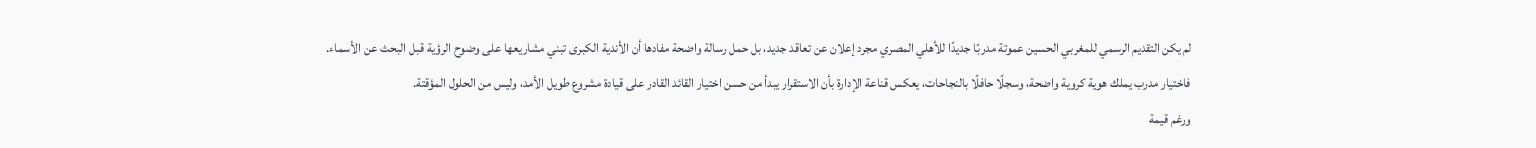لم يكن التقديم الرسمي للمغربي الحسين عموتة مدربًا جديدًا للأهلي المصري مجرد إعلان عن تعاقد جديد، بل حمل رسالة واضحة مفادها أن الأندية الكبرى تبني مشاريعها على وضوح الرؤية قبل البحث عن الأسماء. فاختيار مدرب يملك هوية كروية واضحة، وسجلًا حافلًا بالنجاحات، يعكس قناعة الإدارة بأن الاستقرار يبدأ من حسن اختيار القائد القادر على قيادة مشروع طويل الأمد، وليس من الحلول المؤقتة.
ورغم قيمة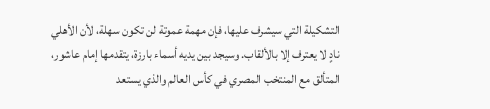التشكيلة التي سيشرف عليها، فإن مهمة عموتة لن تكون سهلة، لأن الأهلي نادٍ لا يعترف إلا بالألقاب. وسيجد بين يديه أسماء بارزة، يتقدمها إمام عاشور، المتألق مع المنتخب المصري في كأس العالم والذي يستعد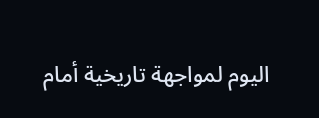اليوم لمواجهة تاريخية أمام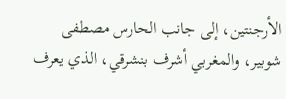الأرجنتين، إلى جانب الحارس مصطفى شوبير، والمغربي أشرف بنشرقي، الذي يعرف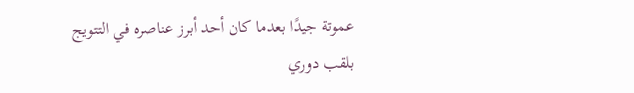عموتة جيدًا بعدما كان أحد أبرز عناصره في التتويج بلقب دوري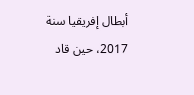أبطال إفريقيا سنة 2017، حين قاد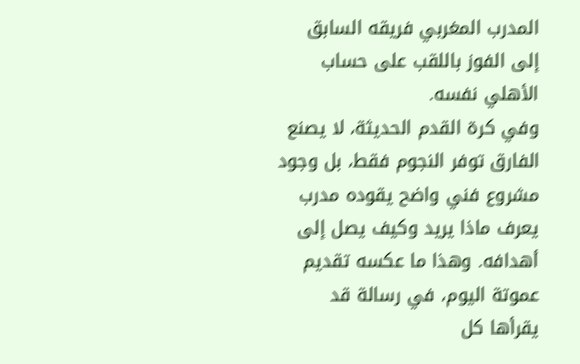المدرب المغربي فريقه السابق إلى الفوز باللقب على حساب الأهلي نفسه.
وفي كرة القدم الحديثة، لا يصنع الفارق توفر النجوم فقط، بل وجود مشروع فني واضح يقوده مدرب يعرف ماذا يريد وكيف يصل إلى أهدافه. وهذا ما عكسه تقديم عموتة اليوم، في رسالة قد يقرأها كل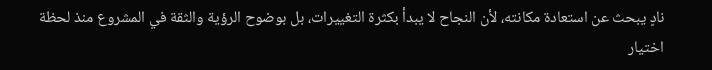نادٍ يبحث عن استعادة مكانته، لأن النجاح لا يبدأ بكثرة التغييرات، بل بوضوح الرؤية والثقة في المشروع منذ لحظة اختيار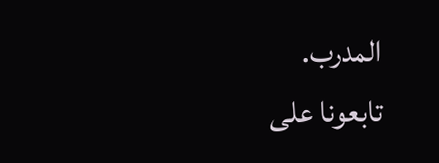المدرب.
تابعونا على